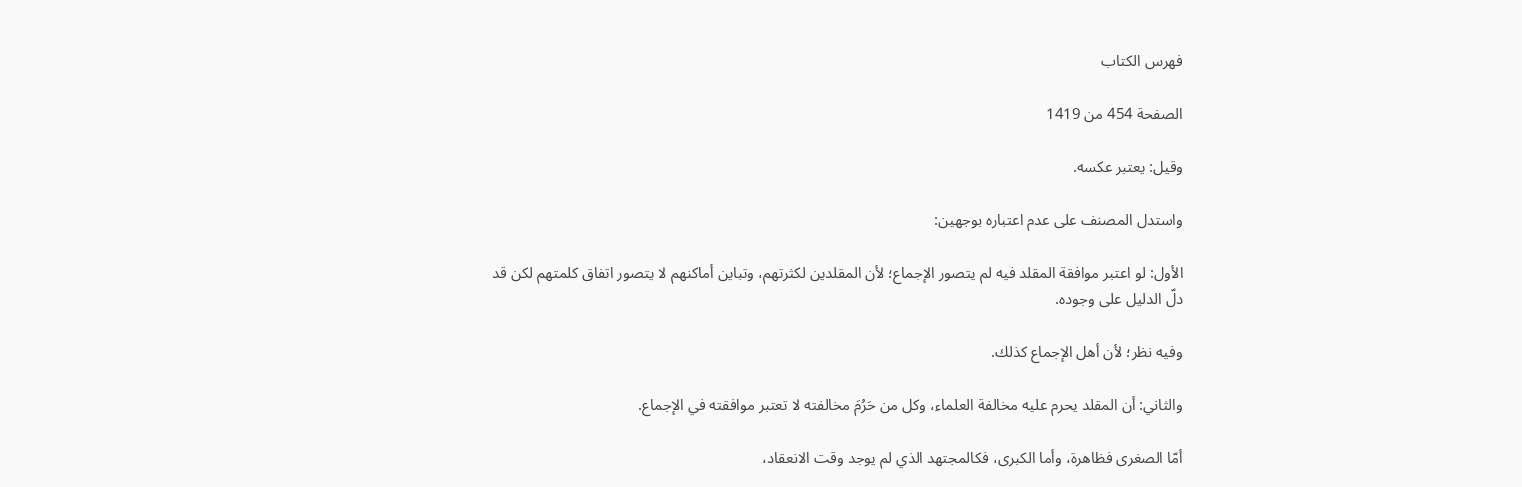فهرس الكتاب

الصفحة 454 من 1419

وقيل: يعتبر عكسه.

واستدل المصنف على عدم اعتباره بوجهين:

الأول: لو اعتبر موافقة المقلد فيه لم يتصور الإجماع؛ لأن المقلدين لكثرتهم، وتباين أماكنهم لا يتصور اتفاق كلمتهم لكن قد دلّ الدليل على وجوده.

وفيه نظر؛ لأن أهل الإجماع كذلك.

والثاني: أن المقلد يحرم عليه مخالفة العلماء، وكل من حَرُمَ مخالفته لا تعتبر موافقته في الإجماع.

أمّا الصغرى فظاهرة، وأما الكبرى، فكالمجتهد الذي لم يوجد وقت الانعقاد،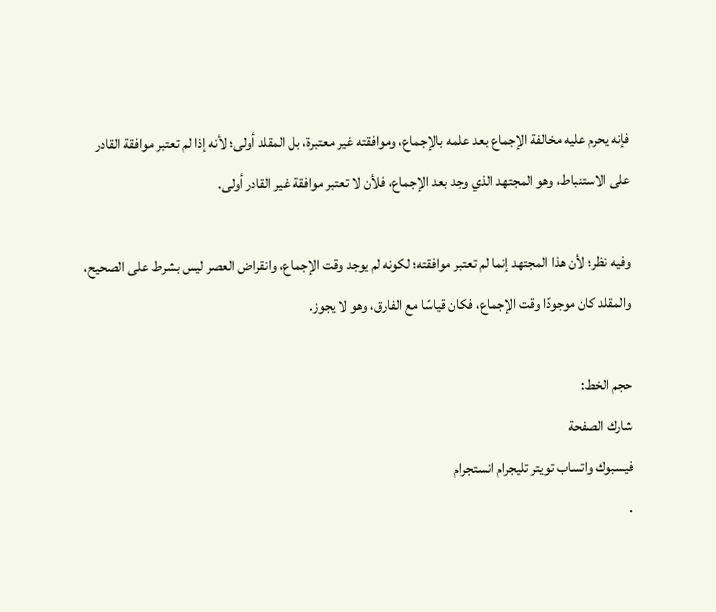فإنه يحرم عليه مخالفة الإجماع بعد علمه بالإجماع، وموافقته غير معتبرة، بل المقلد أولى؛ لأنه إذا لم تعتبر موافقة القادر على الاستنباط، وهو المجتهد الذي وجد بعد الإجماع، فلأن لا تعتبر موافقة غير القادر أولى.

وفيه نظر؛ لأن هذا المجتهد إنما لم تعتبر موافقته؛ لكونه لم يوجد وقت الإجماع، وانقراض العصر ليس بشرط على الصحيح، والمقلد كان موجودًا وقت الإجماع، فكان قياسًا مع الفارق، وهو لا يجوز.

حجم الخط:
شارك الصفحة
فيسبوك واتساب تويتر تليجرام انستجرام
.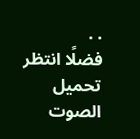. .
فضلًا انتظر تحميل الصوت